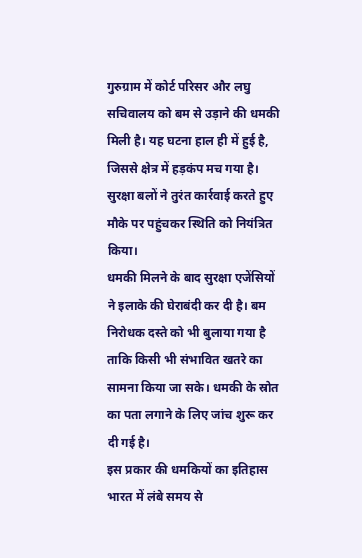गुरुग्राम में कोर्ट परिसर और लघु सचिवालय को बम से उड़ाने की धमकी मिली है। यह घटना हाल ही में हुई है, जिससे क्षेत्र में हड़कंप मच गया है। सुरक्षा बलों ने तुरंत कार्रवाई करते हुए मौके पर पहुंचकर स्थिति को नियंत्रित किया।
धमकी मिलने के बाद सुरक्षा एजेंसियों ने इलाके की घेराबंदी कर दी है। बम निरोधक दस्ते को भी बुलाया गया है ताकि किसी भी संभावित खतरे का सामना किया जा सके। धमकी के स्रोत का पता लगाने के लिए जांच शुरू कर दी गई है।
इस प्रकार की धमकियों का इतिहास भारत में लंबे समय से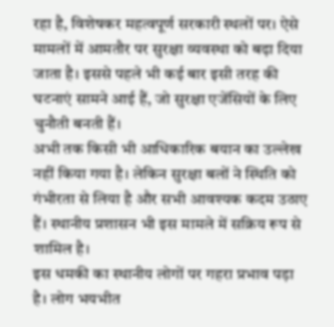रहा है, विशेषकर महत्वपूर्ण सरकारी स्थलों पर। ऐसे मामलों में आमतौर पर सुरक्षा व्यवस्था को बढ़ा दिया जाता है। इससे पहले भी कई बार इसी तरह की घटनाएं सामने आई हैं, जो सुरक्षा एजेंसियों के लिए चुनौती बनती हैं।
अभी तक किसी भी आधिकारिक बयान का उल्लेख नहीं किया गया है। लेकिन सुरक्षा बलों ने स्थिति को गंभीरता से लिया है और सभी आवश्यक कदम उठाए हैं। स्थानीय प्रशासन भी इस मामले में सक्रिय रूप से शामिल है।
इस धमकी का स्थानीय लोगों पर गहरा प्रभाव पड़ा है। लोग भयभीत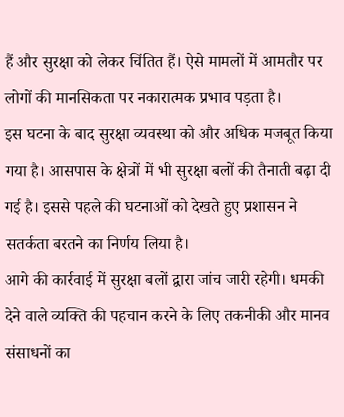हैं और सुरक्षा को लेकर चिंतित हैं। ऐसे मामलों में आमतौर पर लोगों की मानसिकता पर नकारात्मक प्रभाव पड़ता है।
इस घटना के बाद सुरक्षा व्यवस्था को और अधिक मजबूत किया गया है। आसपास के क्षेत्रों में भी सुरक्षा बलों की तैनाती बढ़ा दी गई है। इससे पहले की घटनाओं को देखते हुए प्रशासन ने सतर्कता बरतने का निर्णय लिया है।
आगे की कार्रवाई में सुरक्षा बलों द्वारा जांच जारी रहेगी। धमकी देने वाले व्यक्ति की पहचान करने के लिए तकनीकी और मानव संसाधनों का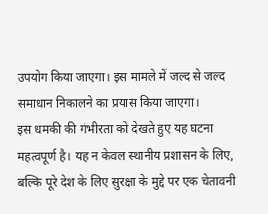उपयोग किया जाएगा। इस मामले में जल्द से जल्द समाधान निकालने का प्रयास किया जाएगा।
इस धमकी की गंभीरता को देखते हुए यह घटना महत्वपूर्ण है। यह न केवल स्थानीय प्रशासन के लिए, बल्कि पूरे देश के लिए सुरक्षा के मुद्दे पर एक चेतावनी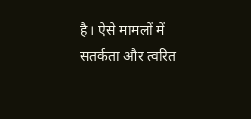है। ऐसे मामलों में सतर्कता और त्वरित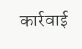कार्रवाई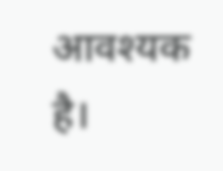आवश्यक है।